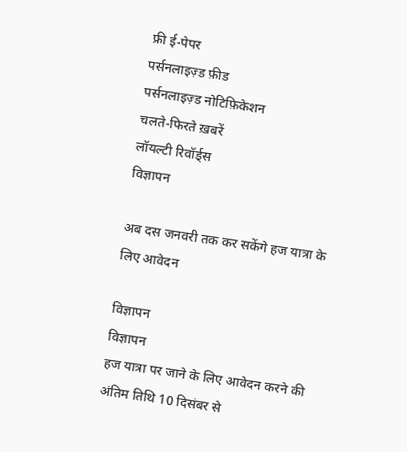फ्री ई-पेपर
पर्सनलाइज़्ड फ़ीड
पर्सनलाइज़्ड नोटिफ़िकेशन
चलते-फिरते ख़बरें
लॉयल्टी रिवॉर्ड्स
विज्ञापन

अब दस जनवरी तक कर सकेंगे हज यात्रा के लिए आवेदन

विज्ञापन
विज्ञापन
हज यात्रा पर जाने के लिए आवेदन करने की अंतिम तिथि 10 दिसंबर से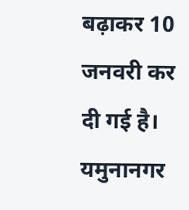बढ़ाकर 10 जनवरी कर दी गई है। यमुनानगर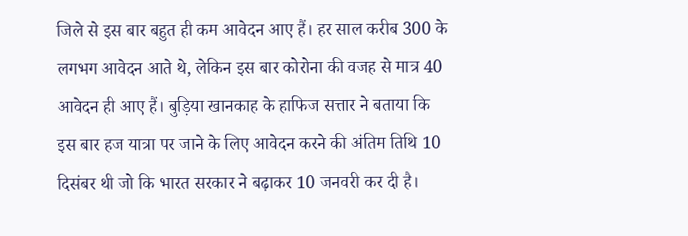जिले से इस बार बहुत ही कम आवेदन आए हैं। हर साल करीब 300 के लगभग आवेदन आते थे, लेकिन इस बार कोरोना की वजह से मात्र 40 आवेदन ही आए हैं। बुड़िया खानकाह के हाफिज सत्तार ने बताया कि इस बार हज यात्रा पर जाने के लिए आवेदन करने की अंतिम तिथि 10 दिसंबर थी जो कि भारत सरकार ने बढ़ाकर 10 जनवरी कर दी है।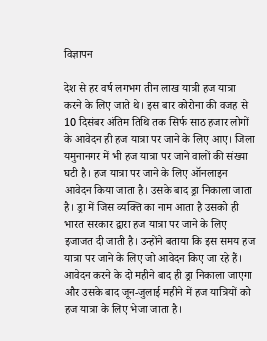विज्ञापन

देश से हर वर्ष लगभग तीन लाख यात्री हज यात्रा करने के लिए जाते थे। इस बार कोरोना की वजह से 10 दिसंबर अंतिम तिथि तक सिर्फ साठ हजार लोगों के आवेदन ही हज यात्रा पर जाने के लिए आए। जिला यमुनानगर में भी हज यात्रा पर जाने वालों की संख्या घटी है। हज यात्रा पर जाने के लिए ऑनलाइन आवेदन किया जाता है। उसके बाद ड्रा निकाला जाता है। ड्रा में जिस व्यक्ति का नाम आता है उसको ही भारत सरकार द्वारा हज यात्रा पर जाने के लिए इजाजत दी जाती है। उन्होंने बताया कि इस समय हज यात्रा पर जाने के लिए जो आवेदन किए जा रहे हैं। आवेदन करने के दो महीने बाद ही ड्रा निकाला जाएगा और उसके बाद जून-जुलाई महीने में हज यात्रियों को हज यात्रा के लिए भेजा जाता है।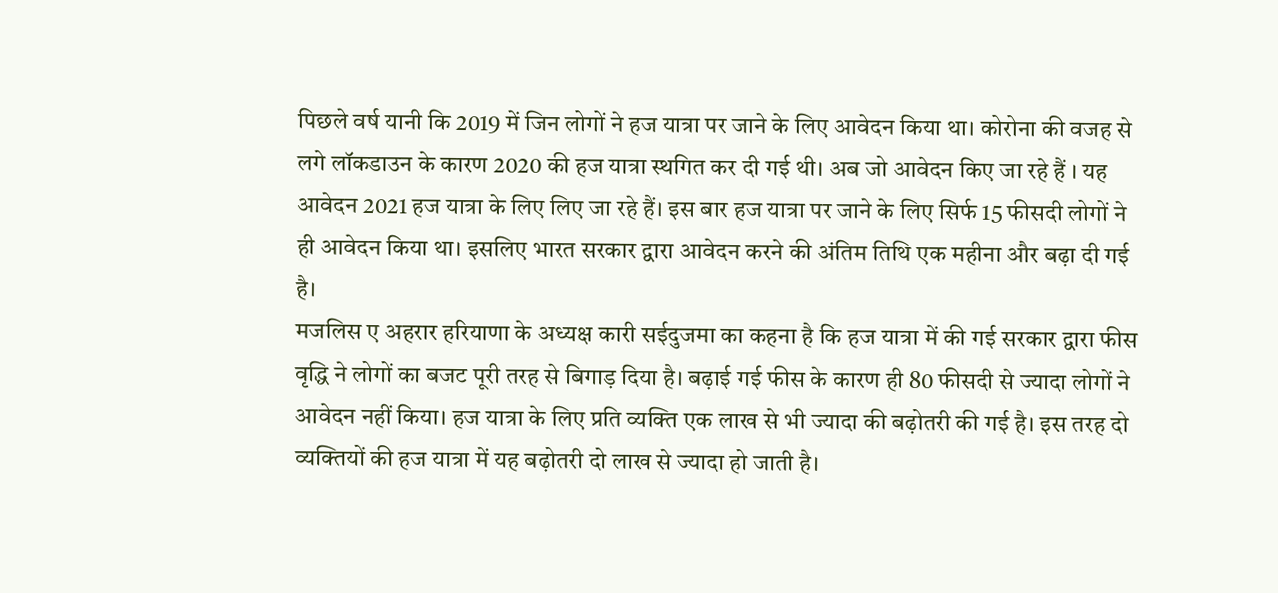पिछले वर्ष यानी कि 2019 में जिन लोगों ने हज यात्रा पर जाने के लिए आवेदन किया था। कोरोना की वजह से लगे लॉकडाउन के कारण 2020 की हज यात्रा स्थगित कर दी गई थी। अब जो आवेदन किए जा रहे हैं । यह आवेदन 2021 हज यात्रा के लिए लिए जा रहे हैं। इस बार हज यात्रा पर जाने के लिए सिर्फ 15 फीसदी लोगों ने ही आवेदन किया था। इसलिए भारत सरकार द्वारा आवेदन करने की अंतिम तिथि एक महीना और बढ़ा दी गई है।
मजलिस ए अहरार हरियाणा के अध्यक्ष कारी सईदुजमा का कहना है कि हज यात्रा में की गई सरकार द्वारा फीस वृद्धि ने लोगों का बजट पूरी तरह से बिगाड़ दिया है। बढ़ाई गई फीस के कारण ही 80 फीसदी से ज्यादा लोगों ने आवेदन नहीं किया। हज यात्रा के लिए प्रति व्यक्ति एक लाख से भी ज्यादा की बढ़ोतरी की गई है। इस तरह दो व्यक्तियों की हज यात्रा में यह बढ़ोतरी दो लाख से ज्यादा हो जाती है।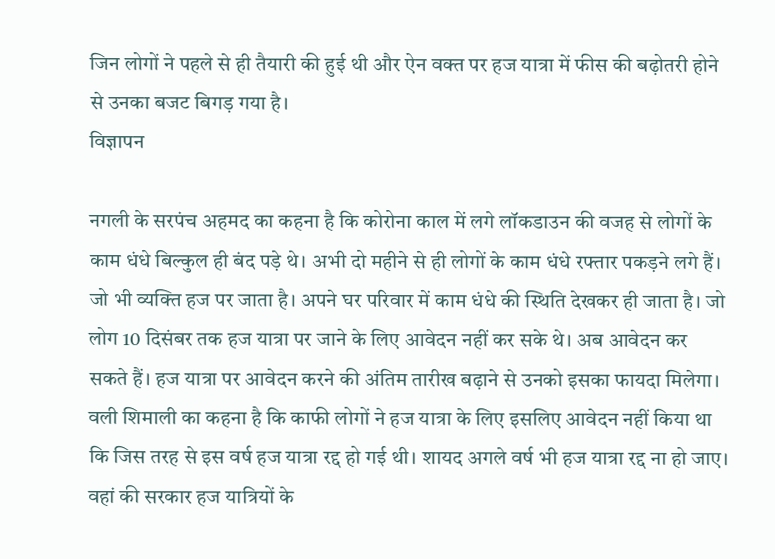जिन लोगों ने पहले से ही तैयारी की हुई थी और ऐन वक्त पर हज यात्रा में फीस की बढ़ोतरी होने से उनका बजट बिगड़ गया है।
विज्ञापन

नगली के सरपंच अहमद का कहना है कि कोरोना काल में लगे लॉकडाउन की वजह से लोगों के काम धंधे बिल्कुल ही बंद पड़े थे। अभी दो महीने से ही लोगों के काम धंधे रफ्तार पकड़ने लगे हैं। जो भी व्यक्ति हज पर जाता है। अपने घर परिवार में काम धंधे की स्थिति देखकर ही जाता है। जो लोग 10 दिसंबर तक हज यात्रा पर जाने के लिए आवेदन नहीं कर सके थे। अब आवेदन कर सकते हैं। हज यात्रा पर आवेदन करने की अंतिम तारीख बढ़ाने से उनको इसका फायदा मिलेगा।
वली शिमाली का कहना है कि काफी लोगों ने हज यात्रा के लिए इसलिए आवेदन नहीं किया था कि जिस तरह से इस वर्ष हज यात्रा रद्द हो गई थी। शायद अगले वर्ष भी हज यात्रा रद्द ना हो जाए। वहां की सरकार हज यात्रियों के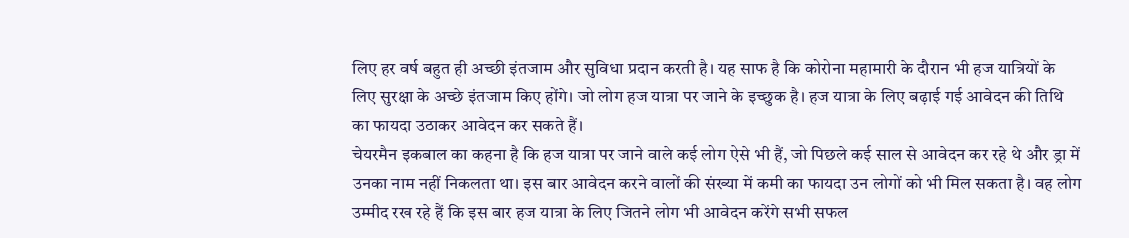लिए हर वर्ष बहुत ही अच्छी इंतजाम और सुविधा प्रदान करती है। यह साफ है कि कोरोना महामारी के दौरान भी हज यात्रियों के लिए सुरक्षा के अच्छे इंतजाम किए होंगे। जो लोग हज यात्रा पर जाने के इच्छुक है। हज यात्रा के लिए बढ़ाई गई आवेदन की तिथि का फायदा उठाकर आवेदन कर सकते हैं।
चेयरमैन इकबाल का कहना है कि हज यात्रा पर जाने वाले कई लोग ऐसे भी हैं, जो पिछले कई साल से आवेदन कर रहे थे और ड्रा में उनका नाम नहीं निकलता था। इस बार आवेदन करने वालों की संख्या में कमी का फायदा उन लोगों को भी मिल सकता है। वह लोग उम्मीद रख रहे हैं कि इस बार हज यात्रा के लिए जितने लोग भी आवेदन करेंगे सभी सफल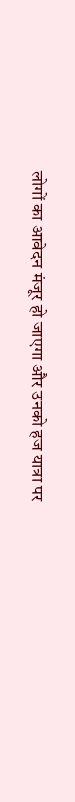लोगों का आवेदन मंजूर हो जाएगा और उनको हज यात्रा पर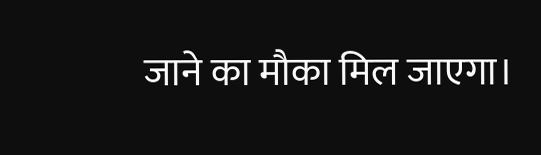जाने का मौका मिल जाएगा।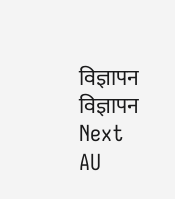विज्ञापन
विज्ञापन
Next
AU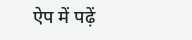ऐप में पढ़ें